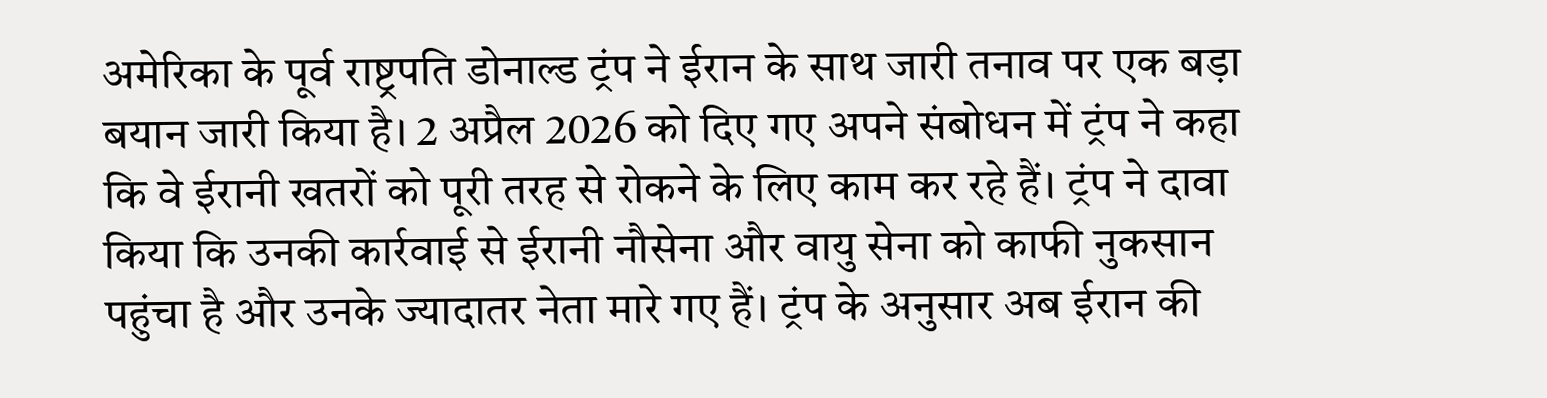अमेरिका के पूर्व राष्ट्रपति डोनाल्ड ट्रंप ने ईरान के साथ जारी तनाव पर एक बड़ा बयान जारी किया है। 2 अप्रैल 2026 को दिए गए अपने संबोधन में ट्रंप ने कहा कि वे ईरानी खतरों को पूरी तरह से रोकने के लिए काम कर रहे हैं। ट्रंप ने दावा किया कि उनकी कार्रवाई से ईरानी नौसेना और वायु सेना को काफी नुकसान पहुंचा है और उनके ज्यादातर नेता मारे गए हैं। ट्रंप के अनुसार अब ईरान की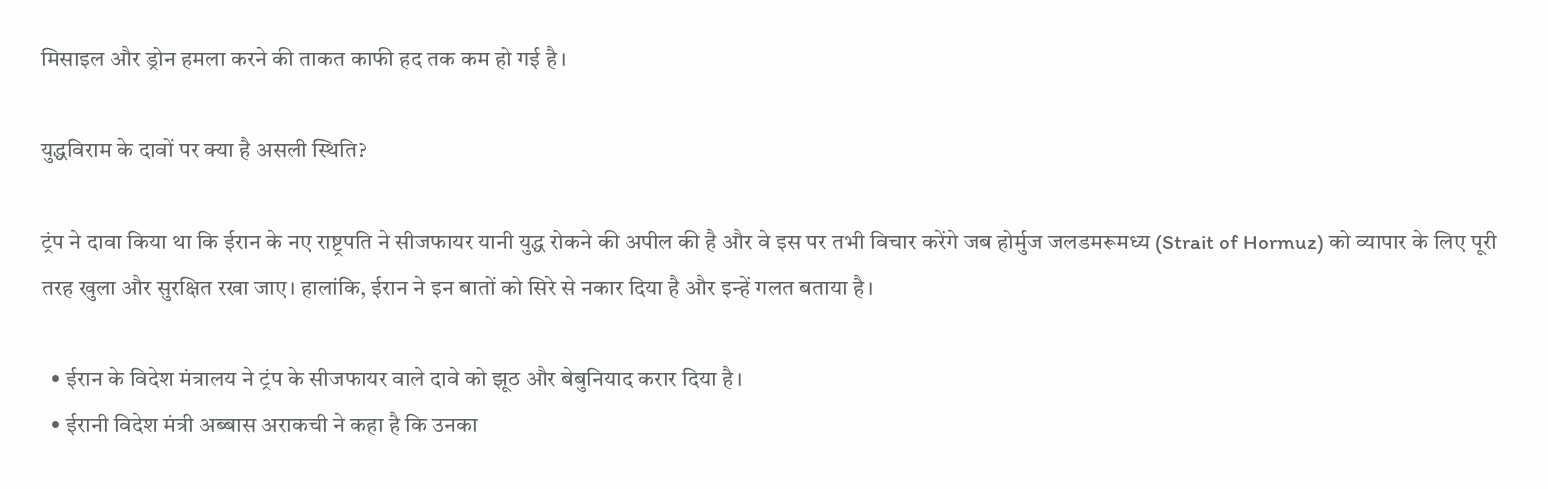मिसाइल और ड्रोन हमला करने की ताकत काफी हद तक कम हो गई है।

युद्धविराम के दावों पर क्या है असली स्थिति?

ट्रंप ने दावा किया था कि ईरान के नए राष्ट्रपति ने सीजफायर यानी युद्ध रोकने की अपील की है और वे इस पर तभी विचार करेंगे जब होर्मुज जलडमरूमध्य (Strait of Hormuz) को व्यापार के लिए पूरी तरह खुला और सुरक्षित रखा जाए। हालांकि, ईरान ने इन बातों को सिरे से नकार दिया है और इन्हें गलत बताया है।

  • ईरान के विदेश मंत्रालय ने ट्रंप के सीजफायर वाले दावे को झूठ और बेबुनियाद करार दिया है।
  • ईरानी विदेश मंत्री अब्बास अराकची ने कहा है कि उनका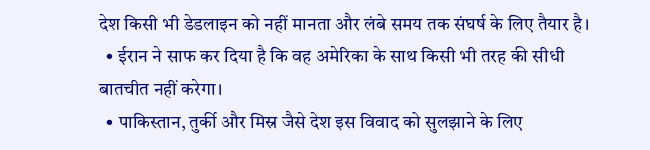देश किसी भी डेडलाइन को नहीं मानता और लंबे समय तक संघर्ष के लिए तैयार है।
  • ईरान ने साफ कर दिया है कि वह अमेरिका के साथ किसी भी तरह की सीधी बातचीत नहीं करेगा।
  • पाकिस्तान, तुर्की और मिस्र जैसे देश इस विवाद को सुलझाने के लिए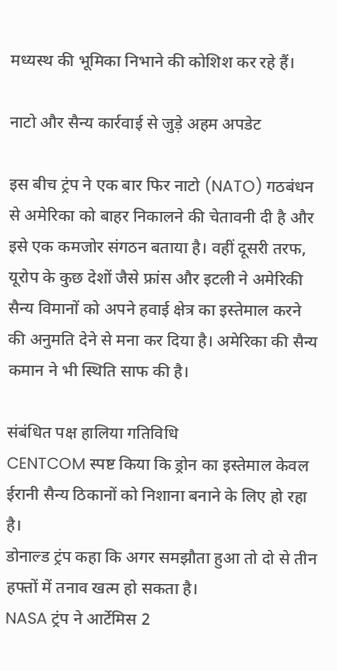मध्यस्थ की भूमिका निभाने की कोशिश कर रहे हैं।

नाटो और सैन्य कार्रवाई से जुड़े अहम अपडेट

इस बीच ट्रंप ने एक बार फिर नाटो (NATO) गठबंधन से अमेरिका को बाहर निकालने की चेतावनी दी है और इसे एक कमजोर संगठन बताया है। वहीं दूसरी तरफ, यूरोप के कुछ देशों जैसे फ्रांस और इटली ने अमेरिकी सैन्य विमानों को अपने हवाई क्षेत्र का इस्तेमाल करने की अनुमति देने से मना कर दिया है। अमेरिका की सैन्य कमान ने भी स्थिति साफ की है।

संबंधित पक्ष हालिया गतिविधि
CENTCOM स्पष्ट किया कि ड्रोन का इस्तेमाल केवल ईरानी सैन्य ठिकानों को निशाना बनाने के लिए हो रहा है।
डोनाल्ड ट्रंप कहा कि अगर समझौता हुआ तो दो से तीन हफ्तों में तनाव खत्म हो सकता है।
NASA ट्रंप ने आर्टेमिस 2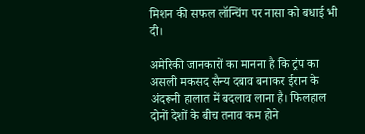मिशन की सफल लॉन्चिंग पर नासा को बधाई भी दी।

अमेरिकी जानकारों का मानना है कि ट्रंप का असली मकसद सैन्य दबाव बनाकर ईरान के अंदरूनी हालात में बदलाव लाना है। फिलहाल दोनों देशों के बीच तनाव कम होने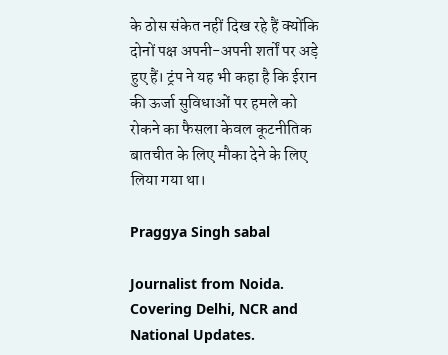के ठोस संकेत नहीं दिख रहे हैं क्योंकि दोनों पक्ष अपनी-अपनी शर्तों पर अड़े हुए हैं। ट्रंप ने यह भी कहा है कि ईरान की ऊर्जा सुविधाओं पर हमले को रोकने का फैसला केवल कूटनीतिक बातचीत के लिए मौका देने के लिए लिया गया था।

Praggya Singh sabal

Journalist from Noida. Covering Delhi, NCR and National Updates.